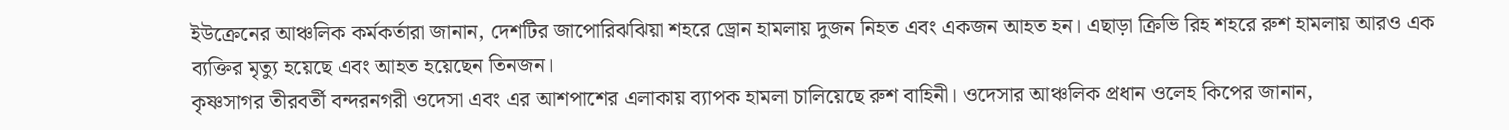ইউক্রেনের আঞ্চলিক কর্মকর্তারা জানান, দেশটির জাপোরিঝঝিয়া শহরে ড্রোন হামলায় দুজন নিহত এবং একজন আহত হন। এছাড়া ক্রিভি রিহ শহরে রুশ হামলায় আরও এক ব্যক্তির মৃত্যু হয়েছে এবং আহত হয়েছেন তিনজন।
কৃষ্ণসাগর তীরবর্তী বন্দরনগরী ওদেসা এবং এর আশপাশের এলাকায় ব্যাপক হামলা চালিয়েছে রুশ বাহিনী। ওদেসার আঞ্চলিক প্রধান ওলেহ কিপের জানান,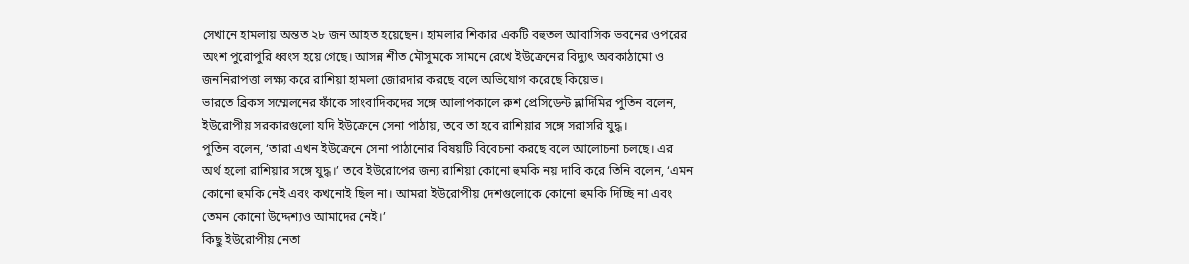সেখানে হামলায় অন্তত ২৮ জন আহত হয়েছেন। হামলার শিকার একটি বহুতল আবাসিক ভবনের ওপরের অংশ পুরোপুরি ধ্বংস হয়ে গেছে। আসন্ন শীত মৌসুমকে সামনে রেখে ইউক্রেনের বিদ্যুৎ অবকাঠামো ও জননিরাপত্তা লক্ষ্য করে রাশিয়া হামলা জোরদার করছে বলে অভিযোগ করেছে কিয়েভ।
ভারতে ব্রিকস সম্মেলনের ফাঁকে সাংবাদিকদের সঙ্গে আলাপকালে রুশ প্রেসিডেন্ট ভ্লাদিমির পুতিন বলেন, ইউরোপীয় সরকারগুলো যদি ইউক্রেনে সেনা পাঠায়, তবে তা হবে রাশিয়ার সঙ্গে সরাসরি যুদ্ধ।
পুতিন বলেন, ‘তারা এখন ইউক্রেনে সেনা পাঠানোর বিষয়টি বিবেচনা করছে বলে আলোচনা চলছে। এর অর্থ হলো রাশিয়ার সঙ্গে যুদ্ধ।’ তবে ইউরোপের জন্য রাশিয়া কোনো হুমকি নয় দাবি করে তিনি বলেন, ‘এমন কোনো হুমকি নেই এবং কখনোই ছিল না। আমরা ইউরোপীয় দেশগুলোকে কোনো হুমকি দিচ্ছি না এবং তেমন কোনো উদ্দেশ্যও আমাদের নেই।’
কিছু ইউরোপীয় নেতা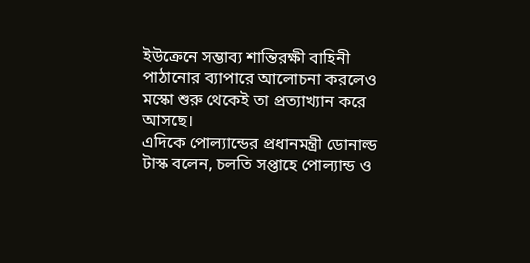ইউক্রেনে সম্ভাব্য শান্তিরক্ষী বাহিনী পাঠানোর ব্যাপারে আলোচনা করলেও মস্কো শুরু থেকেই তা প্রত্যাখ্যান করে আসছে।
এদিকে পোল্যান্ডের প্রধানমন্ত্রী ডোনাল্ড টাস্ক বলেন, চলতি সপ্তাহে পোল্যান্ড ও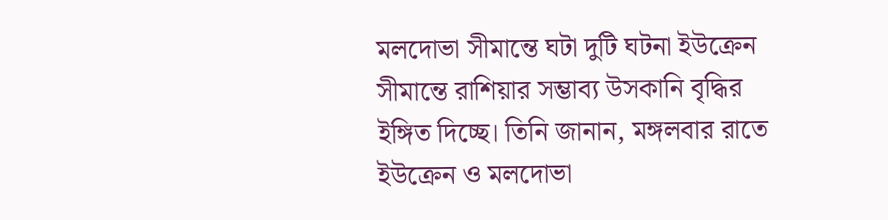মলদোভা সীমান্তে ঘটা দুটি ঘটনা ইউক্রেন সীমান্তে রাশিয়ার সম্ভাব্য উসকানি বৃদ্ধির ইঙ্গিত দিচ্ছে। তিনি জানান, মঙ্গলবার রাতে ইউক্রেন ও মলদোভা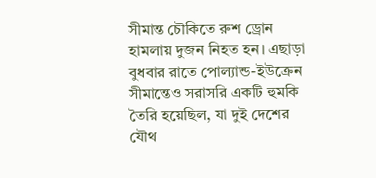সীমান্ত চৌকিতে রুশ ড্রোন হামলায় দুজন নিহত হন। এছাড়া বুধবার রাতে পোল্যান্ড-ইউক্রেন সীমান্তেও সরাসরি একটি হুমকি তৈরি হয়েছিল, যা দুই দেশের যৌথ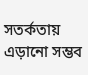সতর্কতায় এড়ানো সম্ভব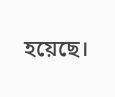হয়েছে।